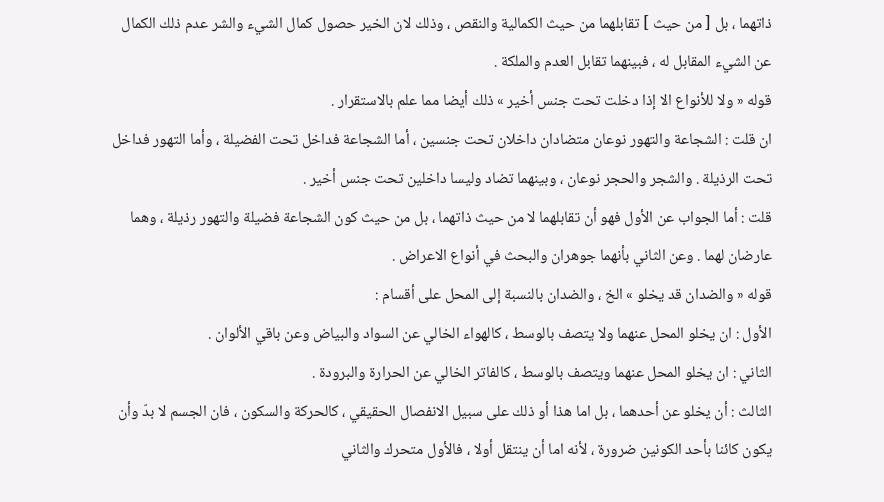ذاتهما ، بل [ من حيث ] تقابلهما من حيث الكمالية والنقص ، وذلك لان الخير حصول كمال الشيء والشر عدم ذلك الكمال عن الشيء المقابل له ، فبينهما تقابل العدم والملكة .
قوله « ولا للأنواع الا إذا دخلت تحت جنس أخير » ذلك أيضا مما علم بالاستقرار .
ان قلت : الشجاعة والتهور نوعان متضادان داخلان تحت جنسين ، أما الشجاعة فداخل تحت الفضيلة ، وأما التهور فداخل تحت الرذيلة . والشجر والحجر نوعان ، وبينهما تضاد وليسا داخلين تحت جنس أخير .
قلت : أما الجواب عن الأول فهو أن تقابلهما لا من حيث ذاتهما ، بل من حيث كون الشجاعة فضيلة والتهور رذيلة ، وهما عارضان لهما . وعن الثاني بأنهما جوهران والبحث في أنواع الاعراض .
قوله « والضدان قد يخلو » الخ ، والضدان بالنسبة إلى المحل على أقسام :
الأول : ان يخلو المحل عنهما ولا يتصف بالوسط ، كالهواء الخالي عن السواد والبياض وعن باقي الألوان .
الثاني : ان يخلو المحل عنهما ويتصف بالوسط ، كالفاتر الخالي عن الحرارة والبرودة .
الثالث : أن يخلو عن أحدهما ، بل اما هذا أو ذلك على سبيل الانفصال الحقيقي ، كالحركة والسكون ، فان الجسم لا بدّ وأن يكون كائنا بأحد الكونين ضرورة ، لأنه اما أن ينتقل أولا ، فالأول متحرك والثاني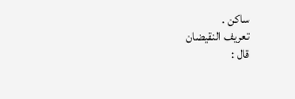ساكن .
تعريف النقيضان
قال :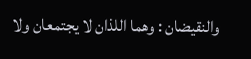والنقيضان : وهما اللذان لا يجتمعان ولا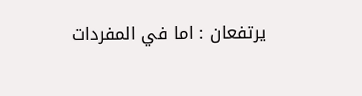يرتفعان : اما في المفردات